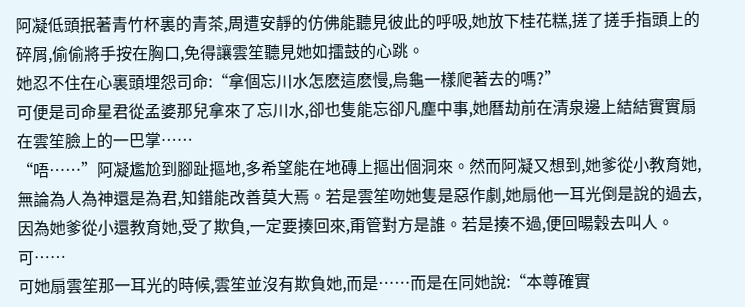阿凝低頭抿著青竹杯裏的青茶,周遭安靜的仿佛能聽見彼此的呼吸,她放下桂花糕,搓了搓手指頭上的碎屑,偷偷將手按在胸口,免得讓雲笙聽見她如擂鼓的心跳。
她忍不住在心裏頭埋怨司命:“拿個忘川水怎麽這麽慢,烏龜一樣爬著去的嗎?”
可便是司命星君從孟婆那兒拿來了忘川水,卻也隻能忘卻凡塵中事,她曆劫前在清泉邊上結結實實扇在雲笙臉上的一巴掌……
“唔……”阿凝尷尬到腳趾摳地,多希望能在地磚上摳出個洞來。然而阿凝又想到,她爹從小教育她,無論為人為神還是為君,知錯能改善莫大焉。若是雲笙吻她隻是惡作劇,她扇他一耳光倒是說的過去,因為她爹從小還教育她,受了欺負,一定要揍回來,甭管對方是誰。若是揍不過,便回暘穀去叫人。
可……
可她扇雲笙那一耳光的時候,雲笙並沒有欺負她,而是……而是在同她說:“本尊確實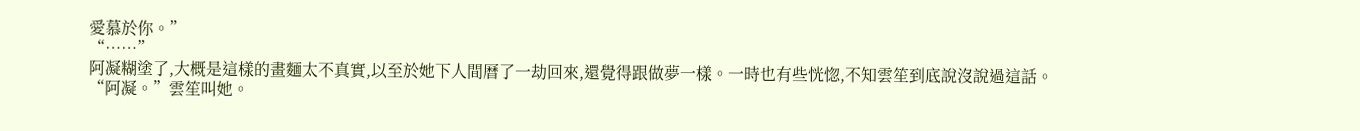愛慕於你。”
“……”
阿凝糊塗了,大概是這樣的畫麵太不真實,以至於她下人間曆了一劫回來,還覺得跟做夢一樣。一時也有些恍惚,不知雲笙到底說沒說過這話。
“阿凝。”雲笙叫她。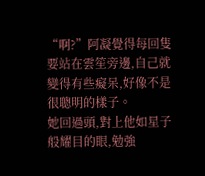“啊?”阿凝覺得每回隻要站在雲笙旁邊,自己就變得有些癡呆,好像不是很聰明的樣子。
她回過頭,對上他如星子般耀目的眼,勉強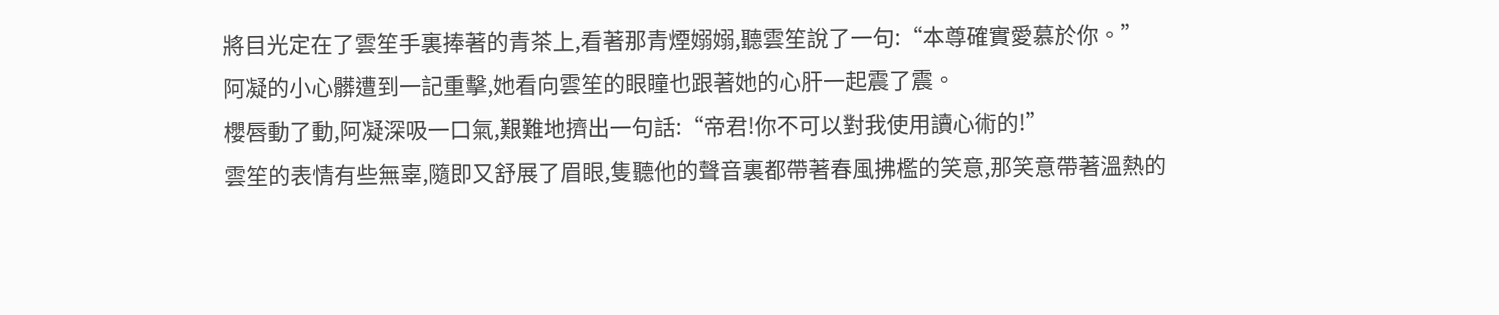將目光定在了雲笙手裏捧著的青茶上,看著那青煙嫋嫋,聽雲笙說了一句:“本尊確實愛慕於你。”
阿凝的小心髒遭到一記重擊,她看向雲笙的眼瞳也跟著她的心肝一起震了震。
櫻唇動了動,阿凝深吸一口氣,艱難地擠出一句話:“帝君!你不可以對我使用讀心術的!”
雲笙的表情有些無辜,隨即又舒展了眉眼,隻聽他的聲音裏都帶著春風拂檻的笑意,那笑意帶著溫熱的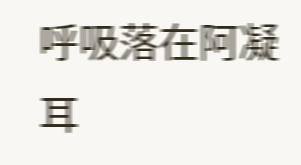呼吸落在阿凝耳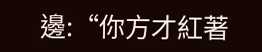邊:“你方才紅著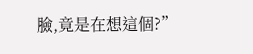臉,竟是在想這個?”